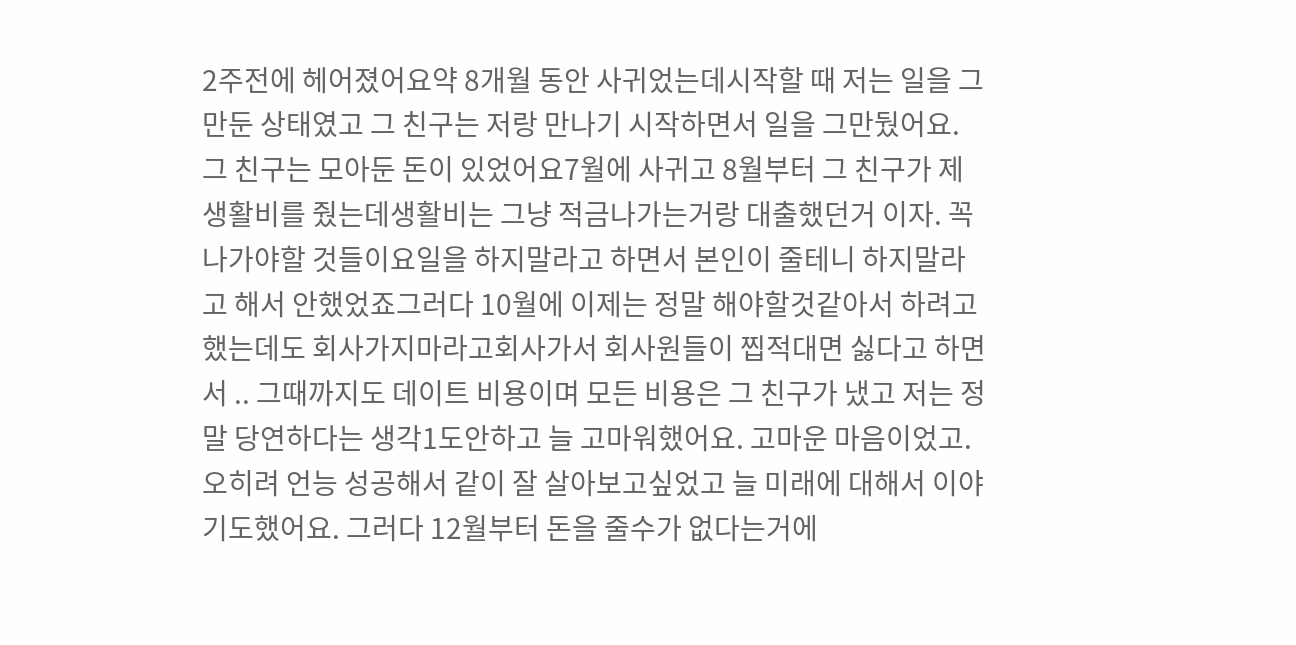2주전에 헤어졌어요약 8개월 동안 사귀었는데시작할 때 저는 일을 그만둔 상태였고 그 친구는 저랑 만나기 시작하면서 일을 그만뒀어요. 그 친구는 모아둔 돈이 있었어요7월에 사귀고 8월부터 그 친구가 제 생활비를 줬는데생활비는 그냥 적금나가는거랑 대출했던거 이자. 꼭 나가야할 것들이요일을 하지말라고 하면서 본인이 줄테니 하지말라고 해서 안했었죠그러다 10월에 이제는 정말 해야할것같아서 하려고했는데도 회사가지마라고회사가서 회사원들이 찝적대면 싫다고 하면서 .. 그때까지도 데이트 비용이며 모든 비용은 그 친구가 냈고 저는 정말 당연하다는 생각1도안하고 늘 고마워했어요. 고마운 마음이었고. 오히려 언능 성공해서 같이 잘 살아보고싶었고 늘 미래에 대해서 이야기도했어요. 그러다 12월부터 돈을 줄수가 없다는거에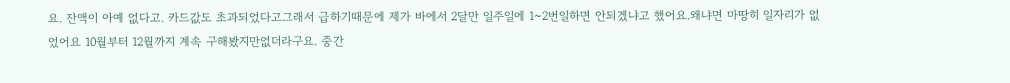요. 잔액이 아예 없다고. 카드값도 초과되었다고그래서 급하기때문에 제가 바에서 2달만 일주일에 1~2번일하면 안되겠냐고 했어요.왜냐면 마땅히 일자리가 없었어요 10월부터 12월까지 계속 구해봤지만없더라구요. 중간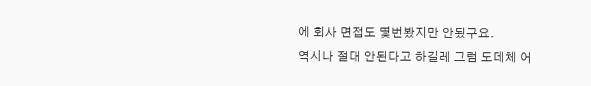에 회사 면접도 몇번봤지만 안됬구요.
역시나 절대 안된다고 하길레 그럼 도데체 어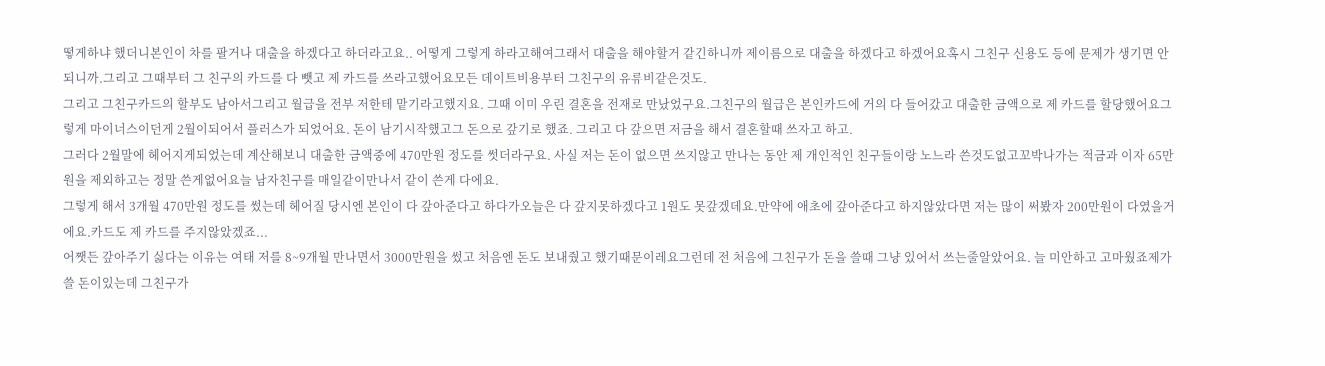떻게하냐 했더니본인이 차를 팔거나 대출을 하겠다고 하더라고요.. 어떻게 그렇게 하라고해여그래서 대출을 해야할거 같긴하니까 제이름으로 대출을 하겠다고 하겠어요혹시 그친구 신용도 등에 문제가 생기면 안되니까.그리고 그때부터 그 친구의 카드를 다 뺏고 제 카드를 쓰라고했어요모든 데이트비용부터 그친구의 유류비같은것도.
그리고 그친구카드의 할부도 남아서그리고 월급을 전부 저한테 맡기라고했지요. 그때 이미 우린 결혼을 전재로 만났었구요.그친구의 월급은 본인카드에 거의 다 들어갔고 대출한 금액으로 제 카드를 할당했어요그렇게 마이너스이던게 2월이되어서 플러스가 되었어요. 돈이 남기시작했고그 돈으로 갚기로 했죠. 그리고 다 갚으면 저금을 해서 결혼할때 쓰자고 하고.
그러다 2월말에 헤어지게되었는데 계산해보니 대출한 금액중에 470만원 정도를 썻더라구요. 사실 저는 돈이 없으면 쓰지않고 만나는 동안 제 개인적인 친구들이랑 노느라 쓴것도없고꼬박나가는 적금과 이자 65만원을 제외하고는 정말 쓴게없어요늘 남자친구를 매일같이만나서 같이 쓴게 다에요.
그렇게 해서 3개월 470만원 정도를 썼는데 헤어질 당시엔 본인이 다 갚아준다고 하다가오늘은 다 갚지못하겠다고 1원도 못갚겠데요.만약에 애초에 갚아준다고 하지않았다면 저는 많이 써봤자 200만원이 다였을거에요.카드도 제 카드를 주지않았겠죠...
어쨋든 갚아주기 싫다는 이유는 여태 저를 8~9개월 만나면서 3000만원을 썼고 처음엔 돈도 보내줬고 했기때문이레요그런데 전 처음에 그친구가 돈을 쓸때 그냥 있어서 쓰는줄알았어요. 늘 미안하고 고마웠죠제가 쓸 돈이있는데 그친구가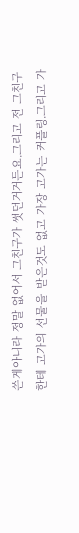쓴게아니라 정말 없어서 그친구가 썻던거거든요.그리고 전 그친구한테 고가의 선물을 받은것도 없고 가장 고가는 커플링.그리고 가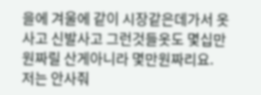을에 겨울에 같이 시장같은데가서 옷사고 신발사고 그런것들옷도 몇십만원짜릴 산게아니라 몇만원짜리요. 저는 안사줘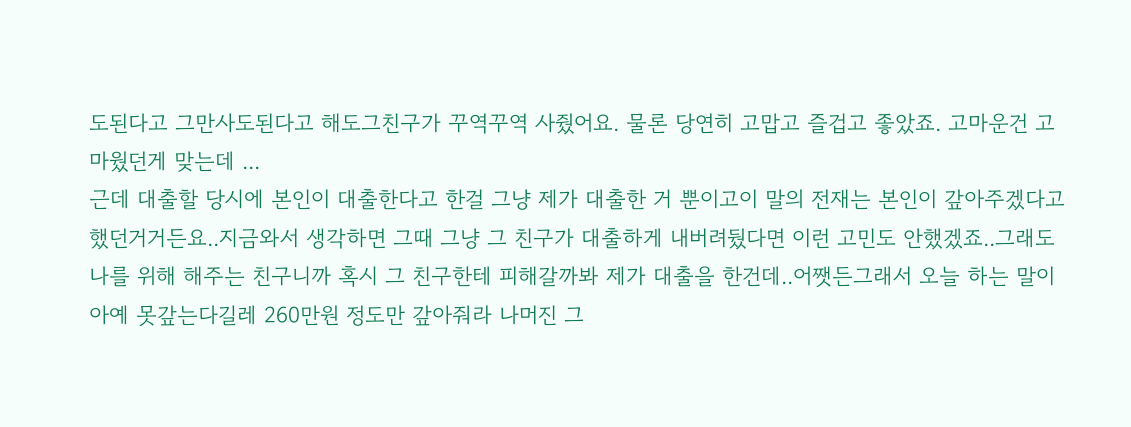도된다고 그만사도된다고 해도그친구가 꾸역꾸역 사줬어요. 물론 당연히 고맙고 즐겁고 좋았죠. 고마운건 고마웠던게 맞는데 ...
근데 대출할 당시에 본인이 대출한다고 한걸 그냥 제가 대출한 거 뿐이고이 말의 전재는 본인이 갚아주겠다고 했던거거든요..지금와서 생각하면 그때 그냥 그 친구가 대출하게 내버려뒀다면 이런 고민도 안했겠죠..그래도 나를 위해 해주는 친구니까 혹시 그 친구한테 피해갈까봐 제가 대출을 한건데..어쨋든그래서 오늘 하는 말이 아예 못갚는다길레 260만원 정도만 갚아줘라 나머진 그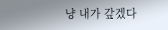냥 내가 갚겠다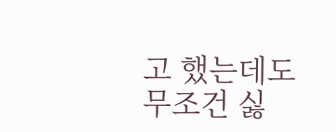고 했는데도 무조건 싫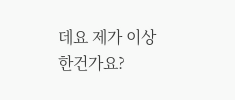데요 제가 이상한건가요?